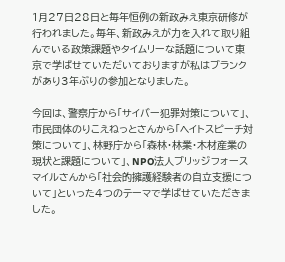1月27日28日と毎年恒例の新政みえ東京研修が行われました。毎年、新政みえが力を入れて取り組んでいる政策課題やタイムリーな話題について東京で学ばせていただいておりますが私はブランクがあり3年ぶりの参加となりました。

今回は、警察庁から「サイバー犯罪対策について」、市民団体のりこえねっとさんから「ヘイトスピーチ対策について」、林野庁から「森林・林業・木材産業の現状と課題について」、NPO法人ブリッジフォースマイルさんから「社会的擁護経験者の自立支援について」といった4つのテーマで学ばせていただきました。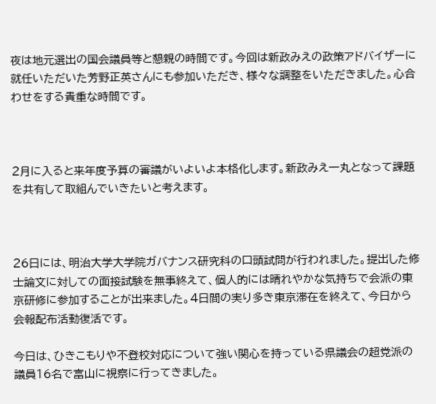夜は地元選出の国会議員等と懇親の時間です。今回は新政みえの政策アドバイザーに就任いただいた芳野正英さんにも参加いただき、様々な調整をいただきました。心合わせをする貴重な時間です。



2月に入ると来年度予算の審議がいよいよ本格化します。新政みえ一丸となって課題を共有して取組んでいきたいと考えます。



26日には、明治大学大学院ガバナンス研究科の口頭試問が行われました。提出した修士論文に対しての面接試験を無事終えて、個人的には晴れやかな気持ちで会派の東京研修に参加することが出来ました。4日間の実り多き東京滞在を終えて、今日から会報配布活動復活です。

今日は、ひきこもりや不登校対応について強い関心を持っている県議会の超党派の議員16名で富山に視察に行ってきました。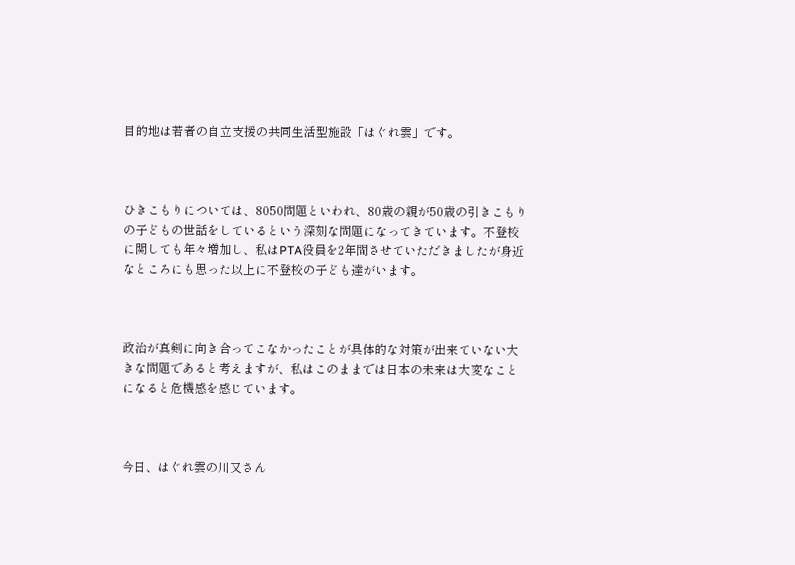目的地は若者の自立支援の共同生活型施設「はぐれ雲」です。



ひきこもりについては、8050問題といわれ、80歳の親が50歳の引きこもりの子どもの世話をしているという深刻な問題になってきています。不登校に関しても年々増加し、私はPTA役員を2年間させていただきましたが身近なところにも思った以上に不登校の子ども達がいます。



政治が真剣に向き合ってこなかったことが具体的な対策が出来ていない大きな問題であると考えますが、私はこのままでは日本の未来は大変なことになると危機感を感じています。



今日、はぐれ雲の川又さん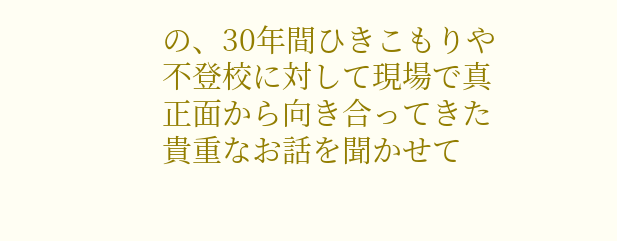の、30年間ひきこもりや不登校に対して現場で真正面から向き合ってきた貴重なお話を聞かせて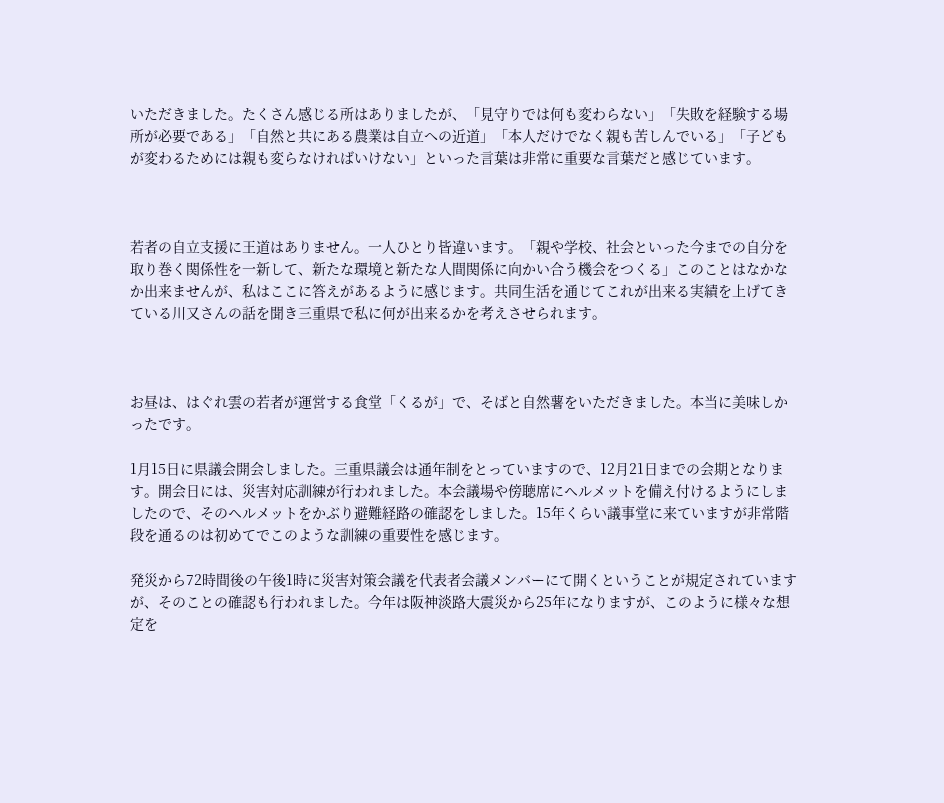いただきました。たくさん感じる所はありましたが、「見守りでは何も変わらない」「失敗を経験する場所が必要である」「自然と共にある農業は自立への近道」「本人だけでなく親も苦しんでいる」「子どもが変わるためには親も変らなければいけない」といった言葉は非常に重要な言葉だと感じています。



若者の自立支援に王道はありません。一人ひとり皆違います。「親や学校、社会といった今までの自分を取り巻く関係性を一新して、新たな環境と新たな人間関係に向かい合う機会をつくる」このことはなかなか出来ませんが、私はここに答えがあるように感じます。共同生活を通じてこれが出来る実績を上げてきている川又さんの話を聞き三重県で私に何が出来るかを考えさせられます。



お昼は、はぐれ雲の若者が運営する食堂「くるが」で、そばと自然薯をいただきました。本当に美味しかったです。

1月15日に県議会開会しました。三重県議会は通年制をとっていますので、12月21日までの会期となります。開会日には、災害対応訓練が行われました。本会議場や傍聴席にヘルメットを備え付けるようにしましたので、そのヘルメットをかぶり避難経路の確認をしました。15年くらい議事堂に来ていますが非常階段を通るのは初めてでこのような訓練の重要性を感じます。

発災から72時間後の午後1時に災害対策会議を代表者会議メンバーにて開くということが規定されていますが、そのことの確認も行われました。今年は阪神淡路大震災から25年になりますが、このように様々な想定を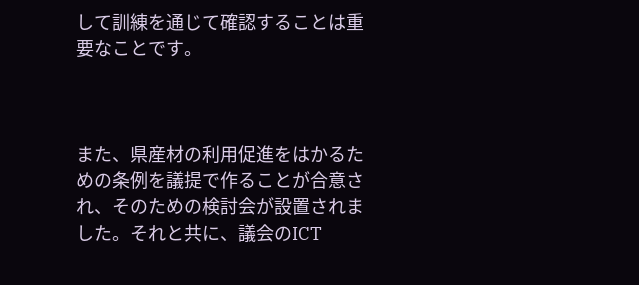して訓練を通じて確認することは重要なことです。



また、県産材の利用促進をはかるための条例を議提で作ることが合意され、そのための検討会が設置されました。それと共に、議会のICT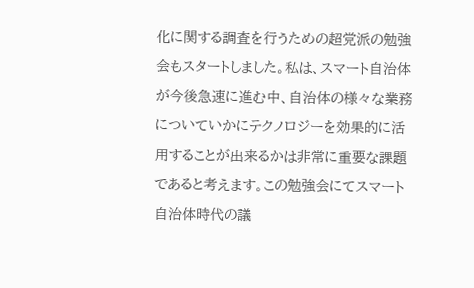化に関する調査を行うための超党派の勉強会もスタートしました。私は、スマート自治体が今後急速に進む中、自治体の様々な業務についていかにテクノロジーを効果的に活用することが出来るかは非常に重要な課題であると考えます。この勉強会にてスマート自治体時代の議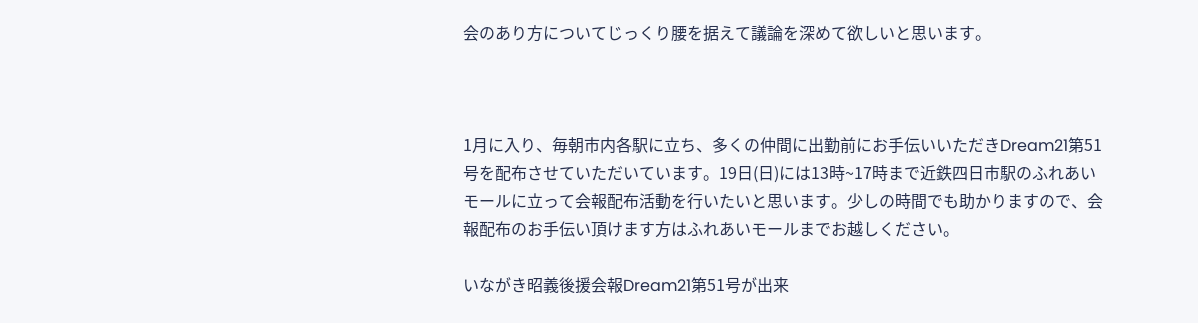会のあり方についてじっくり腰を据えて議論を深めて欲しいと思います。



1月に入り、毎朝市内各駅に立ち、多くの仲間に出勤前にお手伝いいただきDream21第51号を配布させていただいています。19日(日)には13時~17時まで近鉄四日市駅のふれあいモールに立って会報配布活動を行いたいと思います。少しの時間でも助かりますので、会報配布のお手伝い頂けます方はふれあいモールまでお越しください。

いながき昭義後援会報Dream21第51号が出来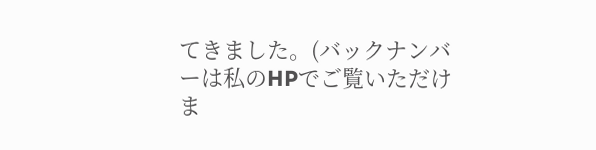てきました。(バックナンバーは私のHPでご覧いただけま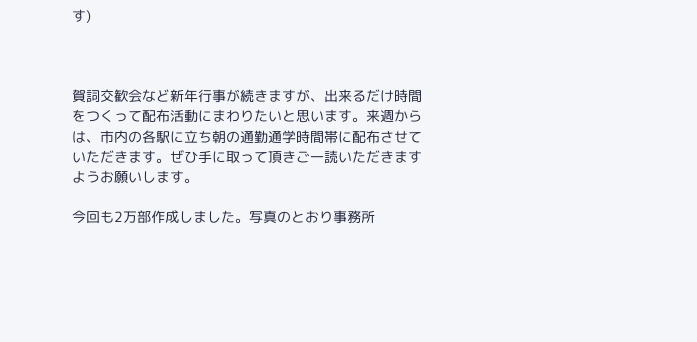す)



賀詞交歓会など新年行事が続きますが、出来るだけ時間をつくって配布活動にまわりたいと思います。来週からは、市内の各駅に立ち朝の通勤通学時間帯に配布させていただきます。ぜひ手に取って頂きご一読いただきますようお願いします。

今回も2万部作成しました。写真のとおり事務所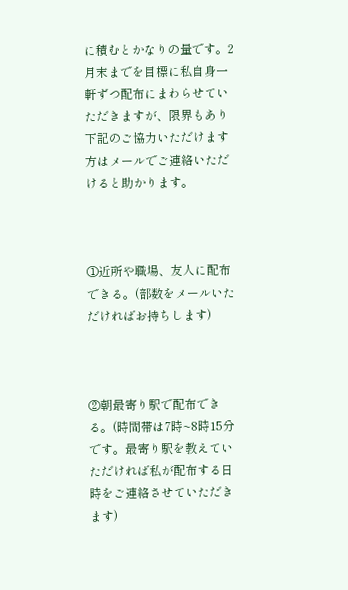に積むとかなりの量です。2月末までを目標に私自身一軒ずつ配布にまわらせていただきますが、限界もあり下記のご協力いただけます方はメールでご連絡いただけると助かります。



①近所や職場、友人に配布できる。(部数をメールいただければお持ちします)



②朝最寄り駅で配布できる。(時間帯は7時~8時15分です。最寄り駅を教えていただければ私が配布する日時をご連絡させていただきます)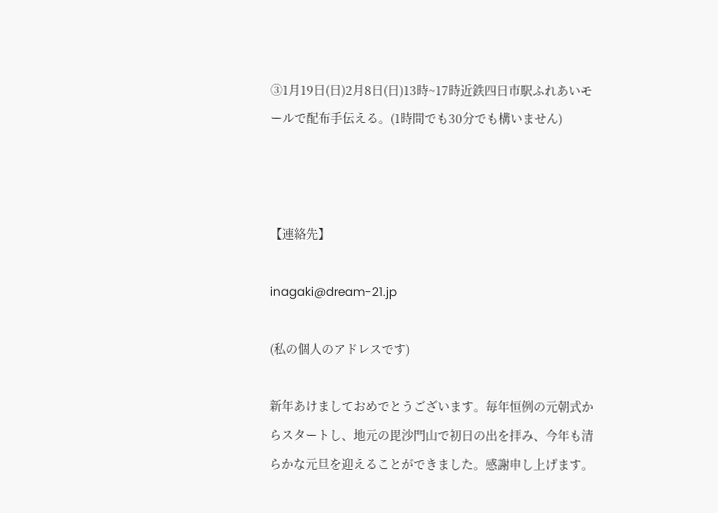③1月19日(日)2月8日(日)13時~17時近鉄四日市駅ふれあいモールで配布手伝える。(1時間でも30分でも構いません)



【連絡先】

inagaki@dream-21.jp

(私の個人のアドレスです)

新年あけましておめでとうございます。毎年恒例の元朝式からスタートし、地元の毘沙門山で初日の出を拝み、今年も清らかな元旦を迎えることができました。感謝申し上げます。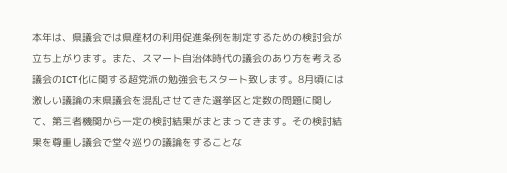本年は、県議会では県産材の利用促進条例を制定するための検討会が立ち上がります。また、スマート自治体時代の議会のあり方を考える議会のICT化に関する超党派の勉強会もスタート致します。8月頃には激しい議論の末県議会を混乱させてきた選挙区と定数の問題に関して、第三者機関から一定の検討結果がまとまってきます。その検討結果を尊重し議会で堂々巡りの議論をすることな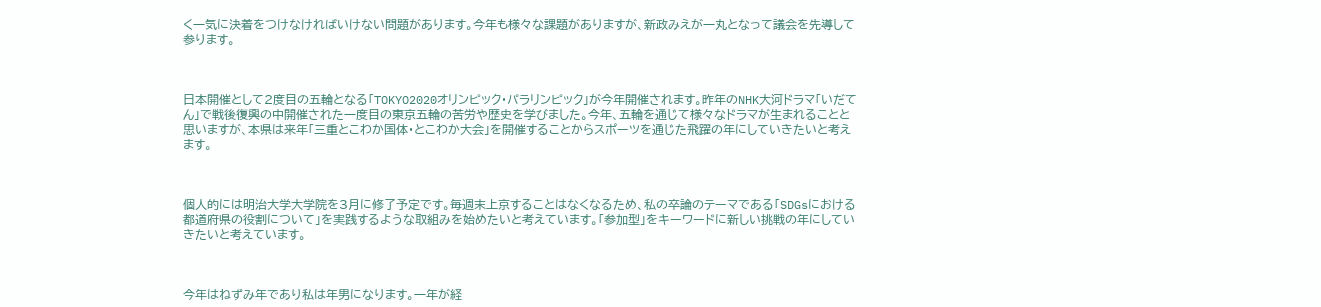く一気に決着をつけなければいけない問題があります。今年も様々な課題がありますが、新政みえが一丸となって議会を先導して参ります。



日本開催として2度目の五輪となる「TOKYO2020オリンピック・パラリンピック」が今年開催されます。昨年のNHK大河ドラマ「いだてん」で戦後復興の中開催された一度目の東京五輪の苦労や歴史を学びました。今年、五輪を通じて様々なドラマが生まれることと思いますが、本県は来年「三重とこわか国体・とこわか大会」を開催することからスポーツを通じた飛躍の年にしていきたいと考えます。



個人的には明治大学大学院を3月に修了予定です。毎週末上京することはなくなるため、私の卒論のテーマである「SDGsにおける都道府県の役割について」を実践するような取組みを始めたいと考えています。「参加型」をキーワードに新しい挑戦の年にしていきたいと考えています。



今年はねずみ年であり私は年男になります。一年が経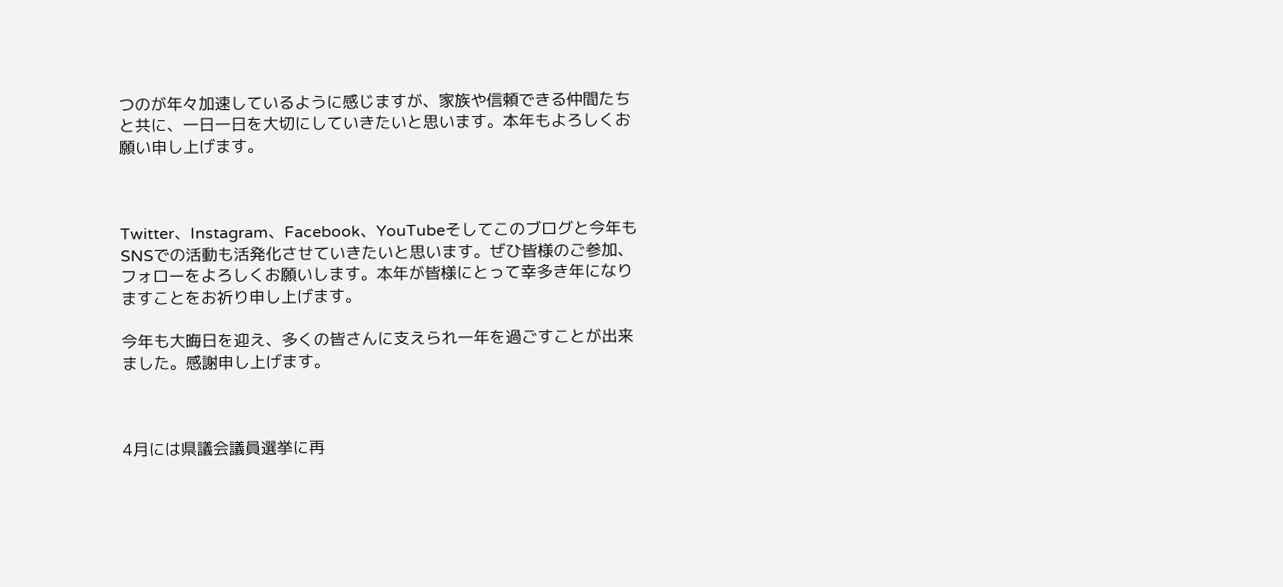つのが年々加速しているように感じますが、家族や信頼できる仲間たちと共に、一日一日を大切にしていきたいと思います。本年もよろしくお願い申し上げます。



Twitter、Instagram、Facebook、YouTubeそしてこのブログと今年もSNSでの活動も活発化させていきたいと思います。ぜひ皆様のご参加、フォローをよろしくお願いします。本年が皆様にとって幸多き年になりますことをお祈り申し上げます。

今年も大晦日を迎え、多くの皆さんに支えられ一年を過ごすことが出来ました。感謝申し上げます。



4月には県議会議員選挙に再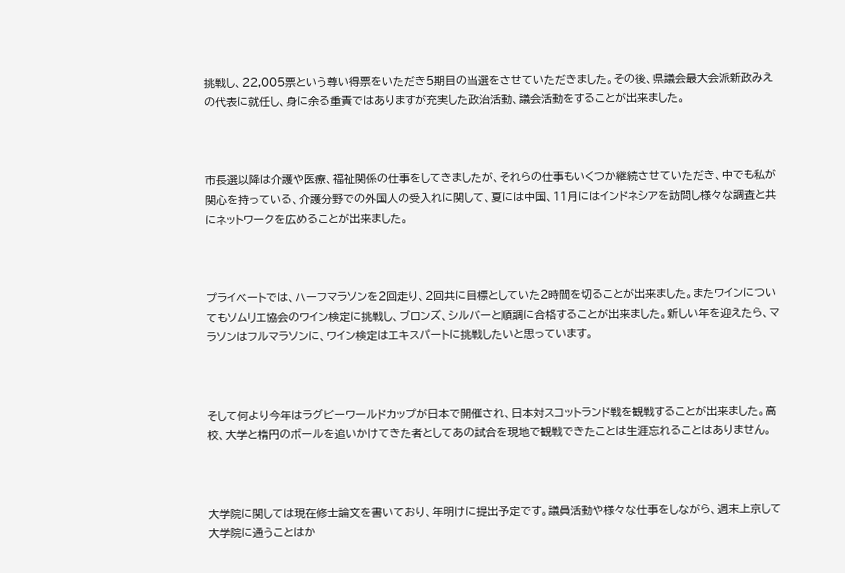挑戦し、22,005票という尊い得票をいただき5期目の当選をさせていただきました。その後、県議会最大会派新政みえの代表に就任し、身に余る重責ではありますが充実した政治活動、議会活動をすることが出来ました。



市長選以降は介護や医療、福祉関係の仕事をしてきましたが、それらの仕事もいくつか継続させていただき、中でも私が関心を持っている、介護分野での外国人の受入れに関して、夏には中国、11月にはインドネシアを訪問し様々な調査と共にネットワークを広めることが出来ました。



プライベートでは、ハーフマラソンを2回走り、2回共に目標としていた2時間を切ることが出来ました。またワインについてもソムリエ協会のワイン検定に挑戦し、ブロンズ、シルバーと順調に合格することが出来ました。新しい年を迎えたら、マラソンはフルマラソンに、ワイン検定はエキスパートに挑戦したいと思っています。



そして何より今年はラグビーワールドカップが日本で開催され、日本対スコットランド戦を観戦することが出来ました。高校、大学と楕円のボールを追いかけてきた者としてあの試合を現地で観戦できたことは生涯忘れることはありません。



大学院に関しては現在修士論文を書いており、年明けに提出予定です。議員活動や様々な仕事をしながら、週末上京して大学院に通うことはか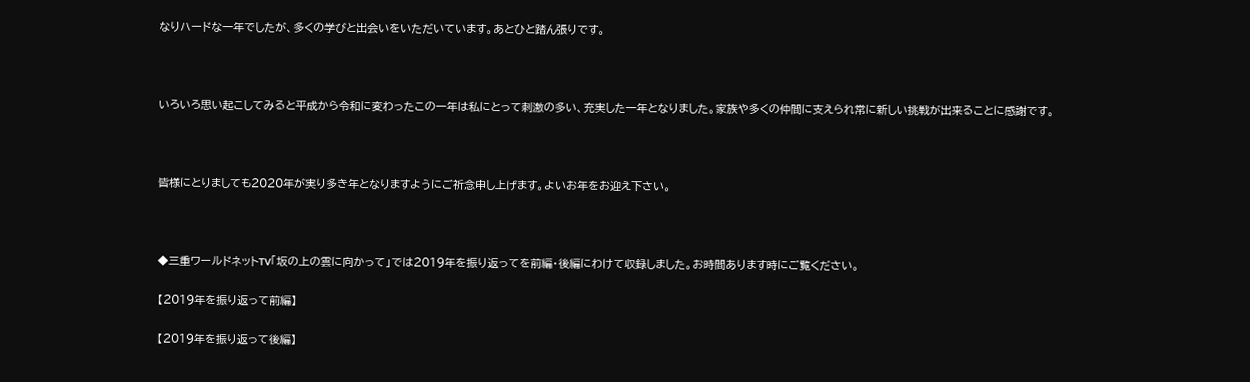なりハードな一年でしたが、多くの学びと出会いをいただいています。あとひと踏ん張りです。



いろいろ思い起こしてみると平成から令和に変わったこの一年は私にとって刺激の多い、充実した一年となりました。家族や多くの仲間に支えられ常に新しい挑戦が出来ることに感謝です。



皆様にとりましても2020年が実り多き年となりますようにご祈念申し上げます。よいお年をお迎え下さい。



◆三重ワールドネットTV「坂の上の雲に向かって」では2019年を振り返ってを前編・後編にわけて収録しました。お時間あります時にご覧ください。

【2019年を振り返って前編】

【2019年を振り返って後編】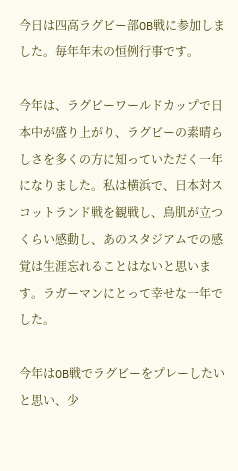今日は四高ラグビー部OB戦に参加しました。毎年年末の恒例行事です。

今年は、ラグビーワールドカップで日本中が盛り上がり、ラグビーの素晴らしさを多くの方に知っていただく一年になりました。私は横浜で、日本対スコットランド戦を観戦し、鳥肌が立つくらい感動し、あのスタジアムでの感覚は生涯忘れることはないと思います。ラガーマンにとって幸せな一年でした。

今年はOB戦でラグビーをプレーしたいと思い、少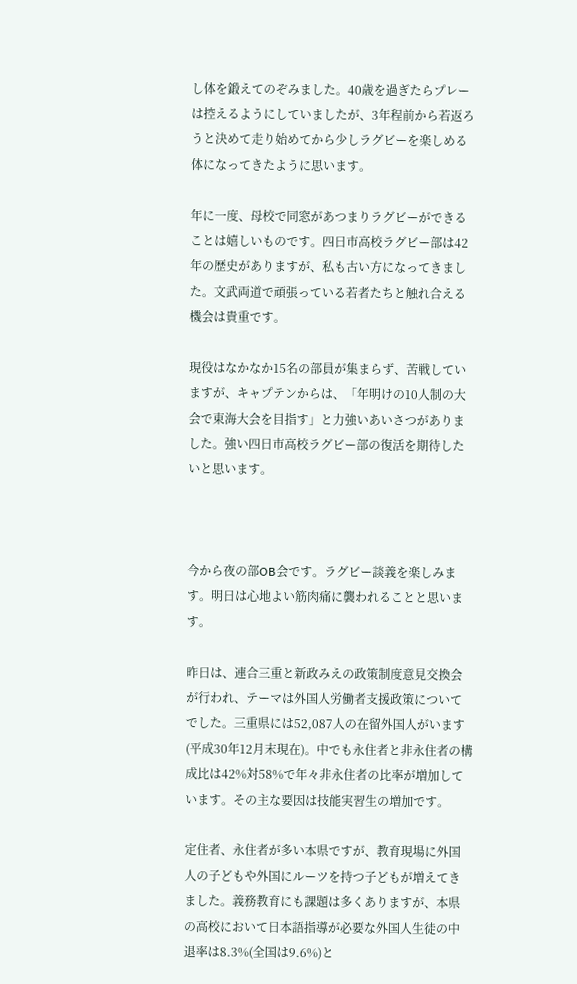し体を鍛えてのぞみました。40歳を過ぎたらプレーは控えるようにしていましたが、3年程前から若返ろうと決めて走り始めてから少しラグビーを楽しめる体になってきたように思います。

年に一度、母校で同窓があつまりラグビーができることは嬉しいものです。四日市高校ラグビー部は42年の歴史がありますが、私も古い方になってきました。文武両道で頑張っている若者たちと触れ合える機会は貴重です。

現役はなかなか15名の部員が集まらず、苦戦していますが、キャプテンからは、「年明けの10人制の大会で東海大会を目指す」と力強いあいさつがありました。強い四日市高校ラグビー部の復活を期待したいと思います。



今から夜の部OB会です。ラグビー談義を楽しみます。明日は心地よい筋肉痛に襲われることと思います。

昨日は、連合三重と新政みえの政策制度意見交換会が行われ、テーマは外国人労働者支援政策についてでした。三重県には52,087人の在留外国人がいます(平成30年12月末現在)。中でも永住者と非永住者の構成比は42%対58%で年々非永住者の比率が増加しています。その主な要因は技能実習生の増加です。

定住者、永住者が多い本県ですが、教育現場に外国人の子どもや外国にルーツを持つ子どもが増えてきました。義務教育にも課題は多くありますが、本県の高校において日本語指導が必要な外国人生徒の中退率は8.3%(全国は9.6%)と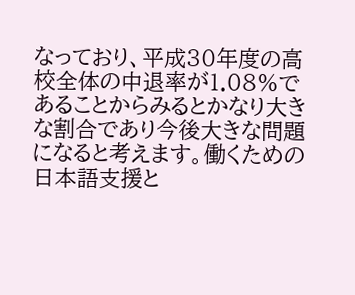なっており、平成30年度の高校全体の中退率が1.08%であることからみるとかなり大きな割合であり今後大きな問題になると考えます。働くための日本語支援と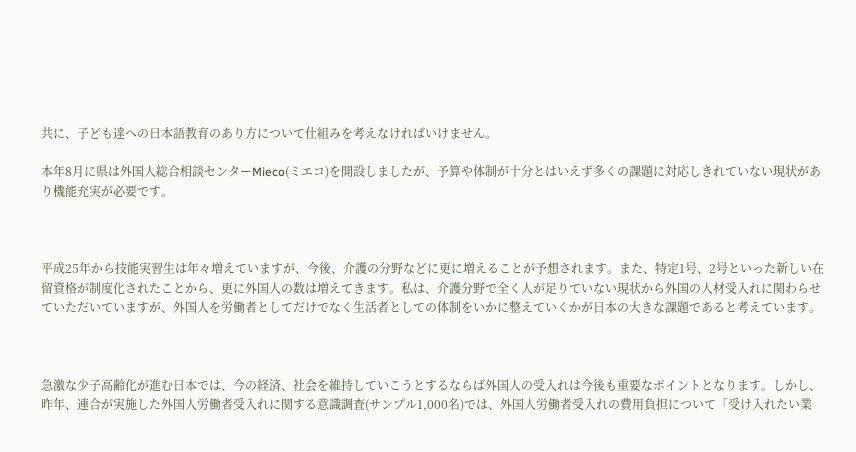共に、子ども達への日本語教育のあり方について仕組みを考えなければいけません。

本年8月に県は外国人総合相談センターMieco(ミエコ)を開設しましたが、予算や体制が十分とはいえず多くの課題に対応しきれていない現状があり機能充実が必要です。



平成25年から技能実習生は年々増えていますが、今後、介護の分野などに更に増えることが予想されます。また、特定1号、2号といった新しい在留資格が制度化されたことから、更に外国人の数は増えてきます。私は、介護分野で全く人が足りていない現状から外国の人材受入れに関わらせていただいていますが、外国人を労働者としてだけでなく生活者としての体制をいかに整えていくかが日本の大きな課題であると考えています。



急激な少子高齢化が進む日本では、今の経済、社会を維持していこうとするならば外国人の受入れは今後も重要なポイントとなります。しかし、昨年、連合が実施した外国人労働者受入れに関する意識調査(サンプル1,000名)では、外国人労働者受入れの費用負担について「受け入れたい業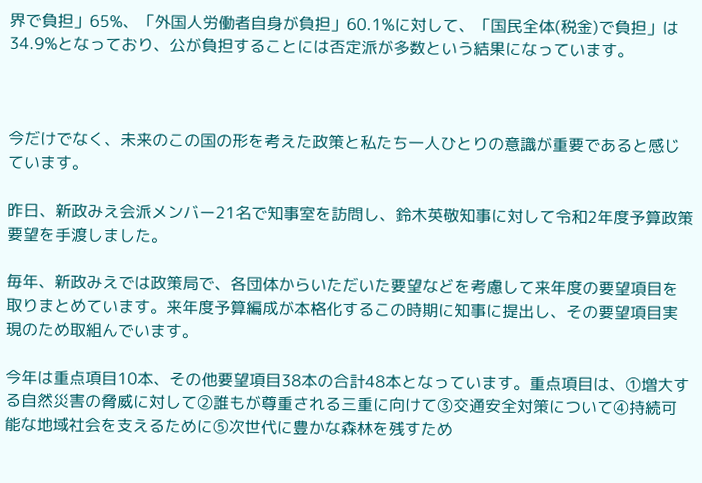界で負担」65%、「外国人労働者自身が負担」60.1%に対して、「国民全体(税金)で負担」は34.9%となっており、公が負担することには否定派が多数という結果になっています。



今だけでなく、未来のこの国の形を考えた政策と私たち一人ひとりの意識が重要であると感じています。

昨日、新政みえ会派メンバー21名で知事室を訪問し、鈴木英敬知事に対して令和2年度予算政策要望を手渡しました。

毎年、新政みえでは政策局で、各団体からいただいた要望などを考慮して来年度の要望項目を取りまとめています。来年度予算編成が本格化するこの時期に知事に提出し、その要望項目実現のため取組んでいます。

今年は重点項目10本、その他要望項目38本の合計48本となっています。重点項目は、①増大する自然災害の脅威に対して②誰もが尊重される三重に向けて③交通安全対策について④持続可能な地域社会を支えるために⑤次世代に豊かな森林を残すため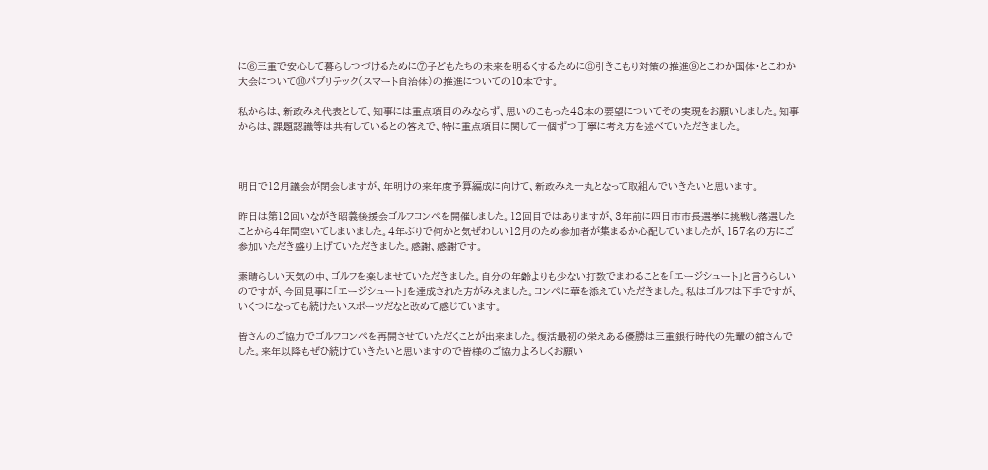に⑥三重で安心して暮らしつづけるために⑦子どもたちの未来を明るくするために⑧引きこもり対策の推進⑨とこわか国体・とこわか大会について⑩パブリテック(スマート自治体)の推進についての10本です。

私からは、新政みえ代表として、知事には重点項目のみならず、思いのこもった48本の要望についてその実現をお願いしました。知事からは、課題認識等は共有しているとの答えで、特に重点項目に関して一個ずつ丁寧に考え方を述べていただきました。



明日で12月議会が閉会しますが、年明けの来年度予算編成に向けて、新政みえ一丸となって取組んでいきたいと思います。

昨日は第12回いながき昭義後援会ゴルフコンペを開催しました。12回目ではありますが、3年前に四日市市長選挙に挑戦し落選したことから4年間空いてしまいました。4年ぶりで何かと気ぜわしい12月のため参加者が集まるか心配していましたが、157名の方にご参加いただき盛り上げていただきました。感謝、感謝です。

素晴らしい天気の中、ゴルフを楽しませていただきました。自分の年齢よりも少ない打数でまわることを「エージシュート」と言うらしいのですが、今回見事に「エージシュート」を達成された方がみえました。コンペに華を添えていただきました。私はゴルフは下手ですが、いくつになっても続けたいスポーツだなと改めて感じています。

皆さんのご協力でゴルフコンペを再開させていただくことが出来ました。復活最初の栄えある優勝は三重銀行時代の先輩の舘さんでした。来年以降もぜひ続けていきたいと思いますので皆様のご協力よろしくお願い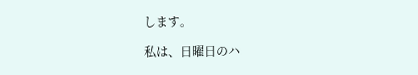します。

私は、日曜日のハ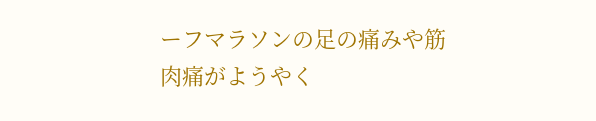ーフマラソンの足の痛みや筋肉痛がようやく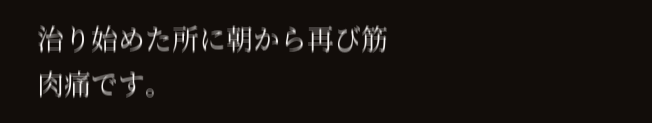治り始めた所に朝から再び筋肉痛です。